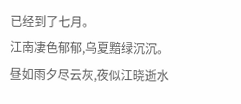已经到了七月。
江南凄色郁郁,乌夏黯绿沉沉。
昼如雨夕尽云灰,夜似江晓逝水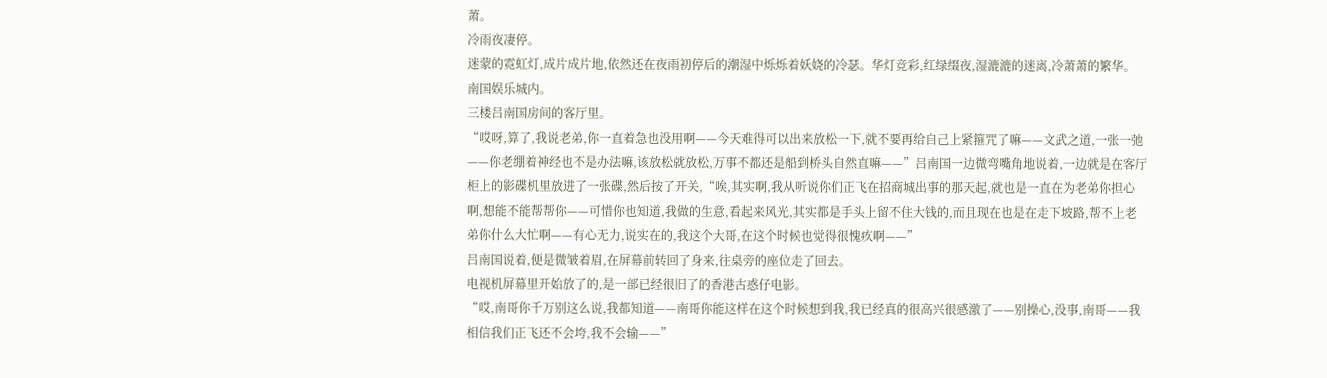萧。
冷雨夜凄停。
迷蒙的霓虹灯,成片成片地,依然还在夜雨初停后的潮湿中烁烁着妖娆的冷瑟。华灯竞彩,红绿缀夜,湿漉漉的迷离,冷萧萧的繁华。
南国娱乐城内。
三楼吕南国房间的客厅里。
“哎呀,算了,我说老弟,你一直着急也没用啊——今天难得可以出来放松一下,就不要再给自己上紧箍咒了嘛——文武之道,一张一弛——你老绷着神经也不是办法嘛,该放松就放松,万事不都还是船到桥头自然直嘛——”吕南国一边微弯嘴角地说着,一边就是在客厅柜上的影碟机里放进了一张碟,然后按了开关,“唉,其实啊,我从听说你们正飞在招商城出事的那天起,就也是一直在为老弟你担心啊,想能不能帮帮你——可惜你也知道,我做的生意,看起来风光,其实都是手头上留不住大钱的,而且现在也是在走下坡路,帮不上老弟你什么大忙啊——有心无力,说实在的,我这个大哥,在这个时候也觉得很愧疚啊——”
吕南国说着,便是微皱着眉,在屏幕前转回了身来,往桌旁的座位走了回去。
电视机屏幕里开始放了的,是一部已经很旧了的香港古惑仔电影。
“哎,南哥你千万别这么说,我都知道——南哥你能这样在这个时候想到我,我已经真的很高兴很感激了——别操心,没事,南哥——我相信我们正飞还不会垮,我不会输——”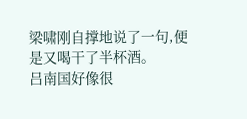梁啸刚自撑地说了一句,便是又喝干了半杯酒。
吕南国好像很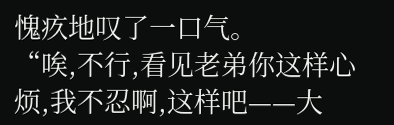愧疚地叹了一口气。
“唉,不行,看见老弟你这样心烦,我不忍啊,这样吧——大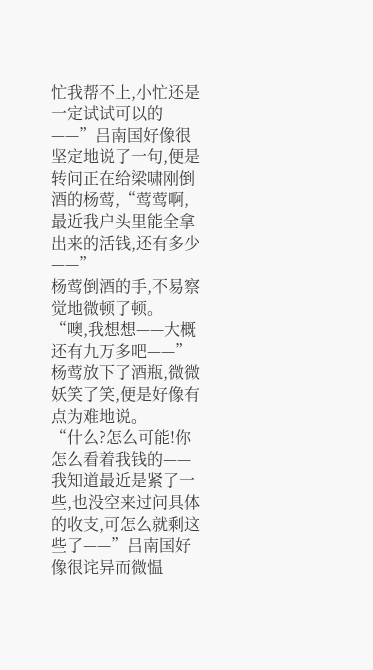忙我帮不上,小忙还是一定试试可以的——”吕南国好像很坚定地说了一句,便是转问正在给梁啸刚倒酒的杨莺,“莺莺啊,最近我户头里能全拿出来的活钱,还有多少——”
杨莺倒酒的手,不易察觉地微顿了顿。
“噢,我想想——大概还有九万多吧——”杨莺放下了酒瓶,微微妖笑了笑,便是好像有点为难地说。
“什么?怎么可能!你怎么看着我钱的——我知道最近是紧了一些,也没空来过问具体的收支,可怎么就剩这些了——”吕南国好像很诧异而微愠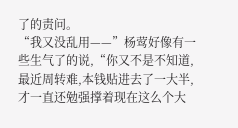了的责问。
“我又没乱用——”杨莺好像有一些生气了的说,“你又不是不知道,最近周转难,本钱贴进去了一大半,才一直还勉强撑着现在这么个大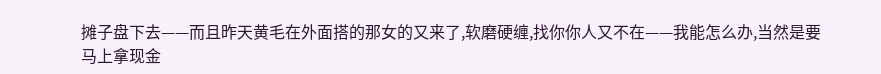摊子盘下去——而且昨天黄毛在外面搭的那女的又来了,软磨硬缠,找你你人又不在——我能怎么办,当然是要马上拿现金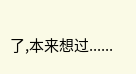了,本来想过......